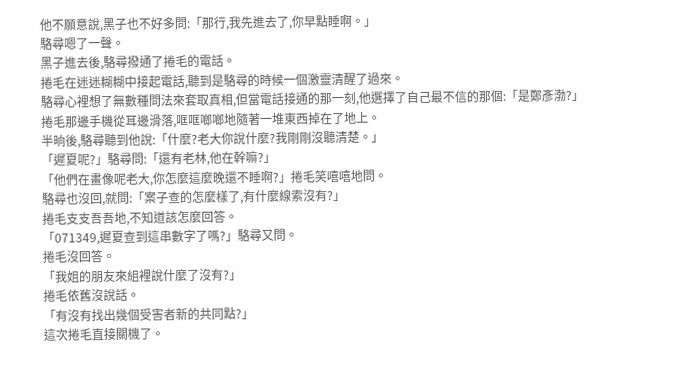他不願意說,黑子也不好多問:「那行,我先進去了,你早點睡啊。」
駱尋嗯了一聲。
黑子進去後,駱尋撥通了捲毛的電話。
捲毛在迷迷糊糊中接起電話,聽到是駱尋的時候一個激靈清醒了過來。
駱尋心裡想了無數種問法來套取真相,但當電話接通的那一刻,他選擇了自己最不信的那個:「是鄭彥渤?」
捲毛那邊手機從耳邊滑落,哐哐啷啷地隨著一堆東西掉在了地上。
半晌後,駱尋聽到他說:「什麼?老大你說什麼?我剛剛沒聽清楚。」
「遲夏呢?」駱尋問:「還有老林,他在幹嘛?」
「他們在畫像呢老大,你怎麼這麼晚還不睡啊?」捲毛笑嘻嘻地問。
駱尋也沒回,就問:「案子查的怎麼樣了,有什麼線索沒有?」
捲毛支支吾吾地,不知道該怎麼回答。
「071349,遲夏查到這串數字了嗎?」駱尋又問。
捲毛沒回答。
「我姐的朋友來組裡說什麼了沒有?」
捲毛依舊沒說話。
「有沒有找出幾個受害者新的共同點?」
這次捲毛直接關機了。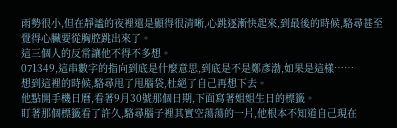雨勢很小,但在靜謐的夜裡還是顯得很清晰,心跳逐漸快起來,到最後的時候,駱尋甚至覺得心臟要從胸腔跳出來了。
這三個人的反常讓他不得不多想。
071349,這串數字的指向到底是什麼意思,到底是不是鄭彥渤,如果是這樣……
想到這裡的時候,駱尋甩了甩腦袋,杜絕了自己再想下去。
他點開手機日曆,看著9月30號那個日期,下面寫著姐姐生日的標籤。
盯著那個標籤看了許久,駱尋腦子裡其實空蕩蕩的一片,他根本不知道自己現在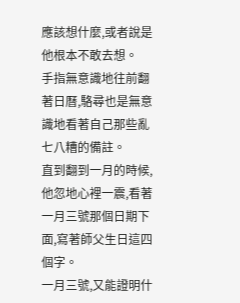應該想什麼,或者說是他根本不敢去想。
手指無意識地往前翻著日曆,駱尋也是無意識地看著自己那些亂七八糟的備註。
直到翻到一月的時候,他忽地心裡一震,看著一月三號那個日期下面,寫著師父生日這四個字。
一月三號,又能證明什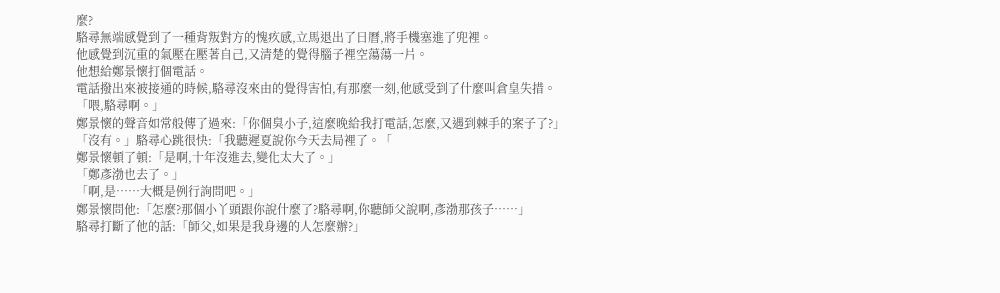麼?
駱尋無端感覺到了一種背叛對方的愧疚感,立馬退出了日曆,將手機塞進了兜裡。
他感覺到沉重的氣壓在壓著自己,又清楚的覺得腦子裡空蕩蕩一片。
他想給鄭景懷打個電話。
電話撥出來被接通的時候,駱尋沒來由的覺得害怕,有那麼一刻,他感受到了什麼叫倉皇失措。
「喂,駱尋啊。」
鄭景懷的聲音如常般傳了過來:「你個臭小子,這麼晚給我打電話,怎麼,又遇到棘手的案子了?」
「沒有。」駱尋心跳很快:「我聽遲夏說你今天去局裡了。「
鄭景懷頓了頓:「是啊,十年沒進去,變化太大了。」
「鄭彥渤也去了。」
「啊,是……大概是例行詢問吧。」
鄭景懷問他:「怎麼?那個小丫頭跟你說什麼了?駱尋啊,你聽師父說啊,彥渤那孩子……」
駱尋打斷了他的話:「師父,如果是我身邊的人怎麼辦?」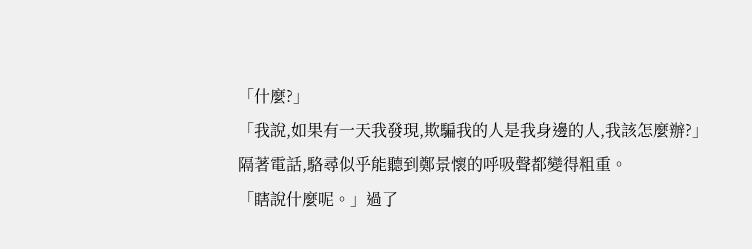「什麼?」
「我說,如果有一天我發現,欺騙我的人是我身邊的人,我該怎麼辦?」
隔著電話,駱尋似乎能聽到鄭景懷的呼吸聲都變得粗重。
「瞎說什麼呢。」過了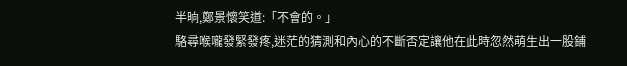半晌,鄭景懷笑道:「不會的。」
駱尋喉嚨發緊發疼,迷茫的猜測和內心的不斷否定讓他在此時忽然萌生出一股鋪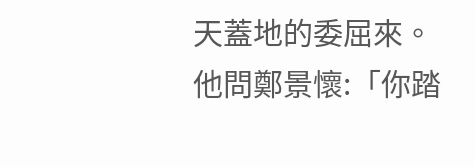天蓋地的委屈來。
他問鄭景懷:「你踏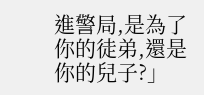進警局,是為了你的徒弟,還是你的兒子?」